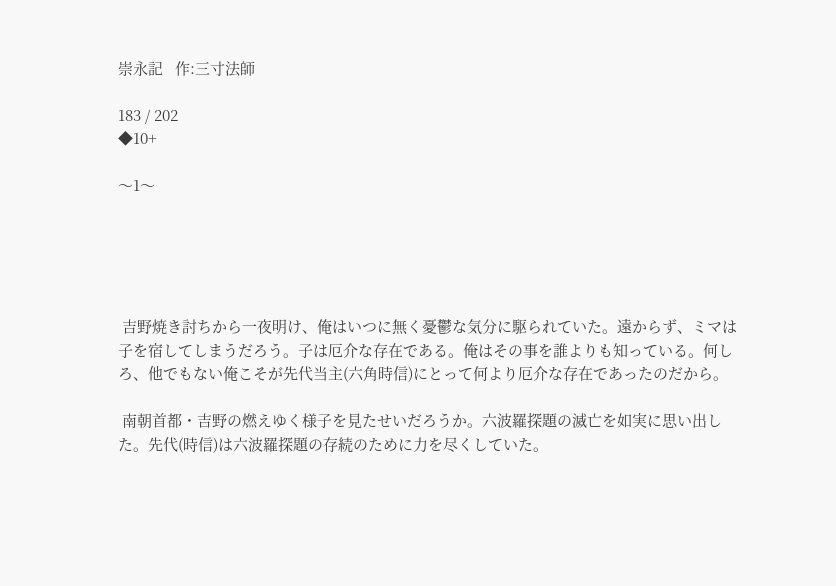崇永記   作:三寸法師

183 / 202
◆10+

〜1〜





 吉野焼き討ちから一夜明け、俺はいつに無く憂鬱な気分に駆られていた。遠からず、ミマは子を宿してしまうだろう。子は厄介な存在である。俺はその事を誰よりも知っている。何しろ、他でもない俺こそが先代当主(六角時信)にとって何より厄介な存在であったのだから。

 南朝首都・吉野の燃えゆく様子を見たせいだろうか。六波羅探題の滅亡を如実に思い出した。先代(時信)は六波羅探題の存続のために力を尽くしていた。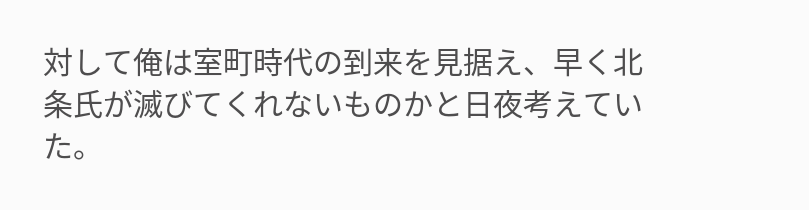対して俺は室町時代の到来を見据え、早く北条氏が滅びてくれないものかと日夜考えていた。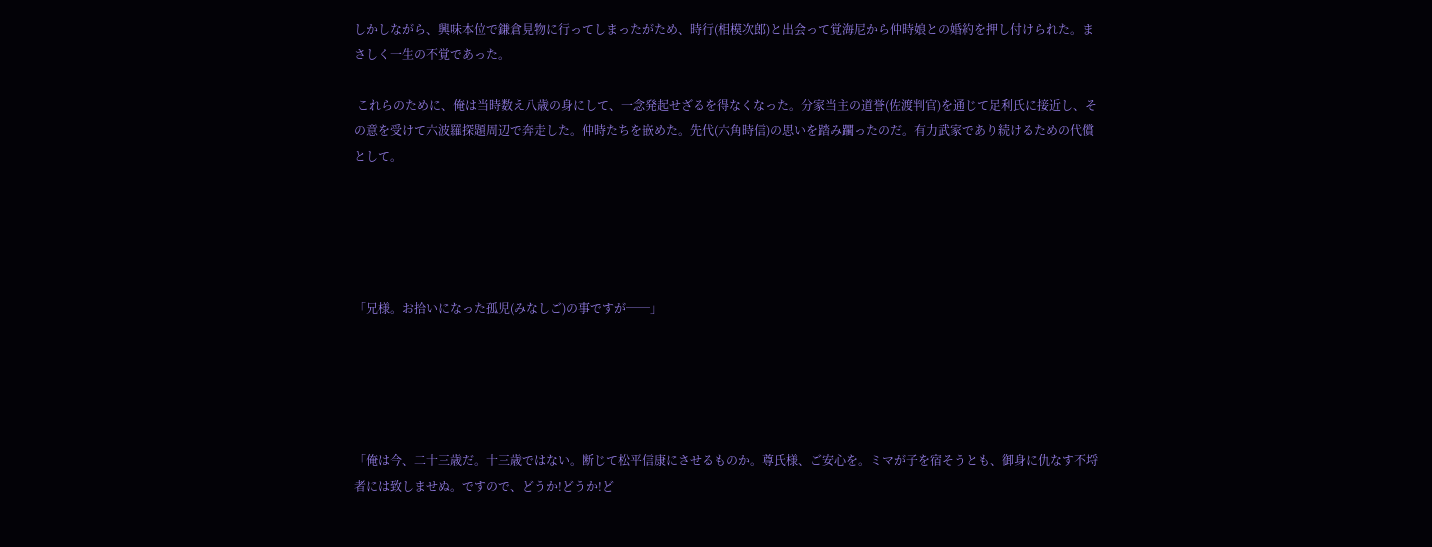しかしながら、興味本位で鎌倉見物に行ってしまったがため、時行(相模次郎)と出会って覚海尼から仲時娘との婚約を押し付けられた。まさしく一生の不覚であった。

 これらのために、俺は当時数え八歳の身にして、一念発起せざるを得なくなった。分家当主の道誉(佐渡判官)を通じて足利氏に接近し、その意を受けて六波羅探題周辺で奔走した。仲時たちを嵌めた。先代(六角時信)の思いを踏み躙ったのだ。有力武家であり続けるための代償として。





「兄様。お拾いになった孤児(みなしご)の事ですが──」





「俺は今、二十三歳だ。十三歳ではない。断じて松平信康にさせるものか。尊氏様、ご安心を。ミマが子を宿そうとも、御身に仇なす不埒者には致しませぬ。ですので、どうか!どうか!ど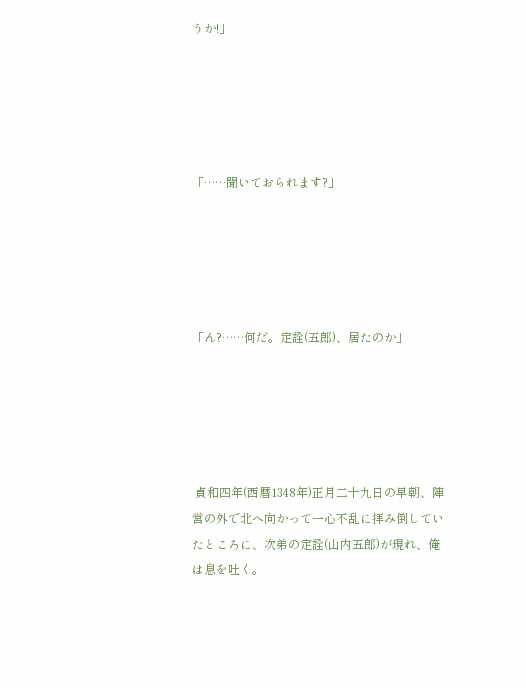うか!」





「……聞いておられます?」





「ん?……何だ。定詮(五郎)、居たのか」





 貞和四年(西暦1348年)正月二十九日の早朝、陣営の外で北へ向かって一心不乱に拝み倒していたところに、次弟の定詮(山内五郎)が現れ、俺は息を吐く。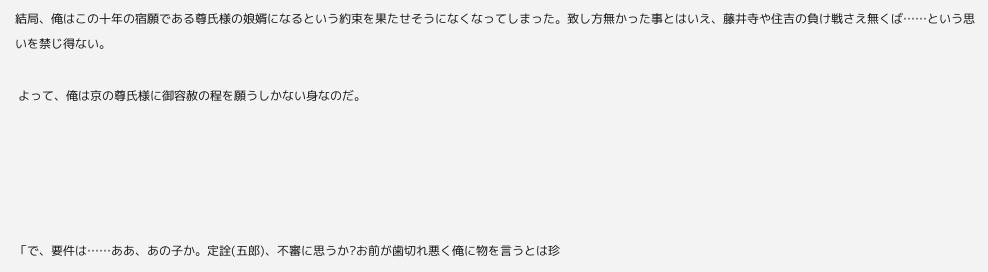結局、俺はこの十年の宿願である尊氏様の娘婿になるという約束を果たせそうになくなってしまった。致し方無かった事とはいえ、藤井寺や住吉の負け戦さえ無くば……という思いを禁じ得ない。

 よって、俺は京の尊氏様に御容赦の程を願うしかない身なのだ。





「で、要件は……ああ、あの子か。定詮(五郎)、不審に思うか?お前が歯切れ悪く俺に物を言うとは珍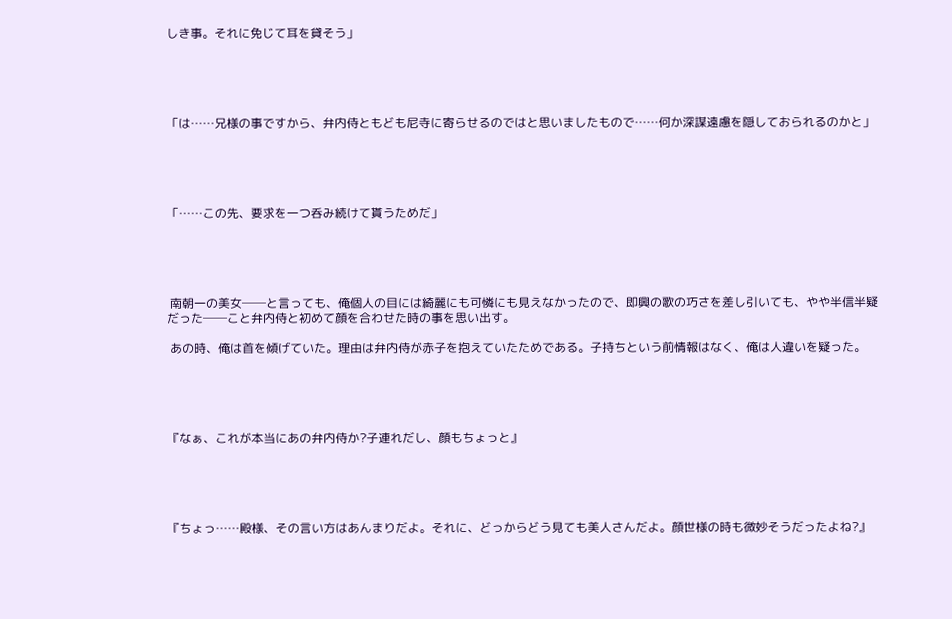しき事。それに免じて耳を貸そう」





「は……兄様の事ですから、弁内侍ともども尼寺に寄らせるのではと思いましたもので……何か深謀遠慮を隠しておられるのかと」





「……この先、要求を一つ呑み続けて貰うためだ」





 南朝一の美女──と言っても、俺個人の目には綺麗にも可憐にも見えなかったので、即興の歌の巧さを差し引いても、やや半信半疑だった──こと弁内侍と初めて顔を合わせた時の事を思い出す。

 あの時、俺は首を傾げていた。理由は弁内侍が赤子を抱えていたためである。子持ちという前情報はなく、俺は人違いを疑った。





『なぁ、これが本当にあの弁内侍か?子連れだし、顔もちょっと』





『ちょっ……殿様、その言い方はあんまりだよ。それに、どっからどう見ても美人さんだよ。顔世様の時も微妙そうだったよね?』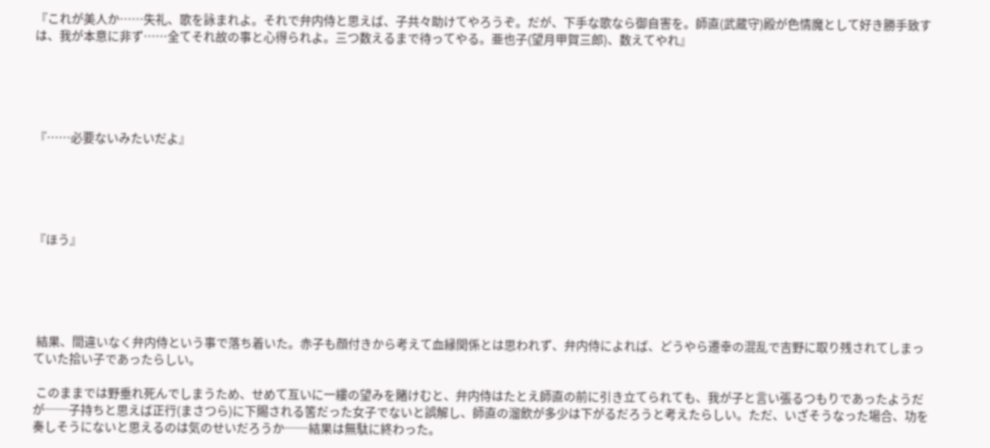『これが美人か……失礼、歌を詠まれよ。それで弁内侍と思えば、子共々助けてやろうぞ。だが、下手な歌なら御自害を。師直(武蔵守)殿が色情魔として好き勝手致すは、我が本意に非ず……全てそれ故の事と心得られよ。三つ数えるまで待ってやる。亜也子(望月甲賀三郎)、数えてやれ』





『……必要ないみたいだよ』





『ほう』





 結果、間違いなく弁内侍という事で落ち着いた。赤子も顔付きから考えて血縁関係とは思われず、弁内侍によれば、どうやら遷幸の混乱で吉野に取り残されてしまっていた拾い子であったらしい。

 このままでは野垂れ死んでしまうため、せめて互いに一縷の望みを賭けむと、弁内侍はたとえ師直の前に引き立てられても、我が子と言い張るつもりであったようだが──子持ちと思えば正行(まさつら)に下賜される筈だった女子でないと誤解し、師直の溜飲が多少は下がるだろうと考えたらしい。ただ、いざそうなった場合、功を奏しそうにないと思えるのは気のせいだろうか──結果は無駄に終わった。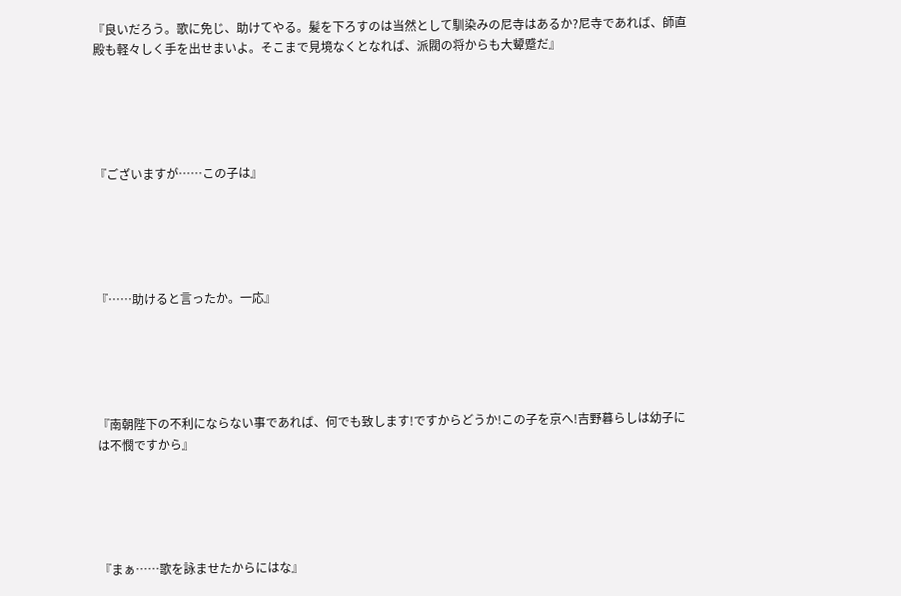『良いだろう。歌に免じ、助けてやる。髪を下ろすのは当然として馴染みの尼寺はあるか?尼寺であれば、師直殿も軽々しく手を出せまいよ。そこまで見境なくとなれば、派閥の将からも大顰蹙だ』





『ございますが……この子は』





『……助けると言ったか。一応』





『南朝陛下の不利にならない事であれば、何でも致します!ですからどうか!この子を京へ!吉野暮らしは幼子には不憫ですから』





『まぁ……歌を詠ませたからにはな』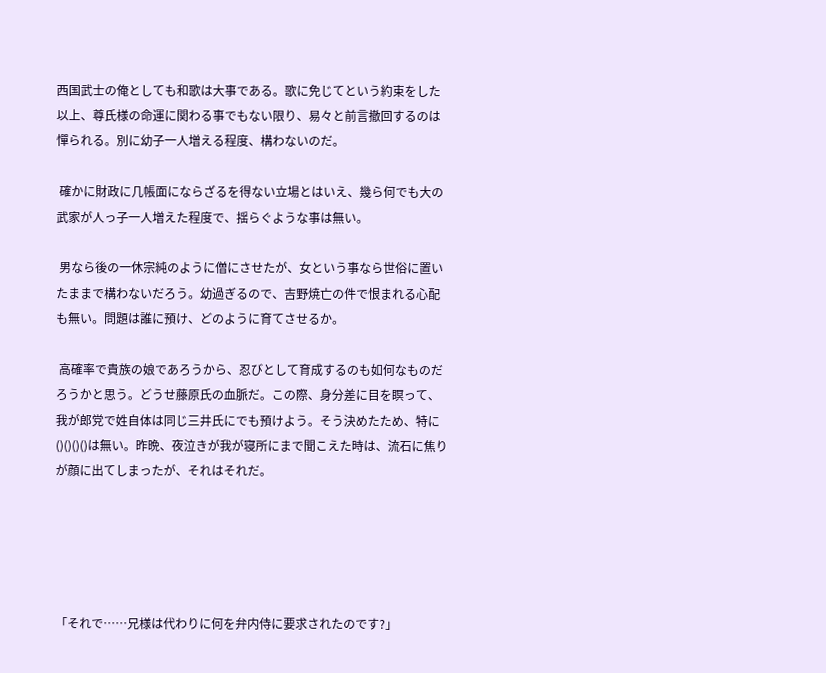西国武士の俺としても和歌は大事である。歌に免じてという約束をした以上、尊氏様の命運に関わる事でもない限り、易々と前言撤回するのは憚られる。別に幼子一人増える程度、構わないのだ。

 確かに財政に几帳面にならざるを得ない立場とはいえ、幾ら何でも大の武家が人っ子一人増えた程度で、揺らぐような事は無い。

 男なら後の一休宗純のように僧にさせたが、女という事なら世俗に置いたままで構わないだろう。幼過ぎるので、吉野焼亡の件で恨まれる心配も無い。問題は誰に預け、どのように育てさせるか。

 高確率で貴族の娘であろうから、忍びとして育成するのも如何なものだろうかと思う。どうせ藤原氏の血脈だ。この際、身分差に目を瞑って、我が郎党で姓自体は同じ三井氏にでも預けよう。そう決めたため、特に()()()()は無い。昨晩、夜泣きが我が寝所にまで聞こえた時は、流石に焦りが顔に出てしまったが、それはそれだ。





「それで……兄様は代わりに何を弁内侍に要求されたのです?」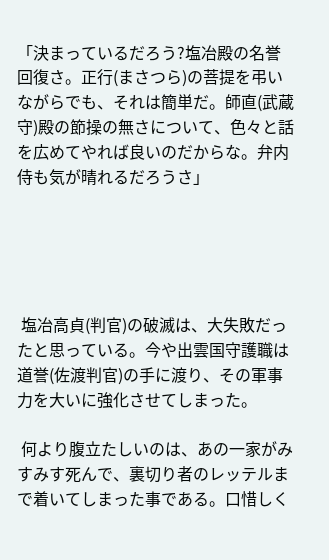「決まっているだろう?塩冶殿の名誉回復さ。正行(まさつら)の菩提を弔いながらでも、それは簡単だ。師直(武蔵守)殿の節操の無さについて、色々と話を広めてやれば良いのだからな。弁内侍も気が晴れるだろうさ」





 塩冶高貞(判官)の破滅は、大失敗だったと思っている。今や出雲国守護職は道誉(佐渡判官)の手に渡り、その軍事力を大いに強化させてしまった。

 何より腹立たしいのは、あの一家がみすみす死んで、裏切り者のレッテルまで着いてしまった事である。口惜しく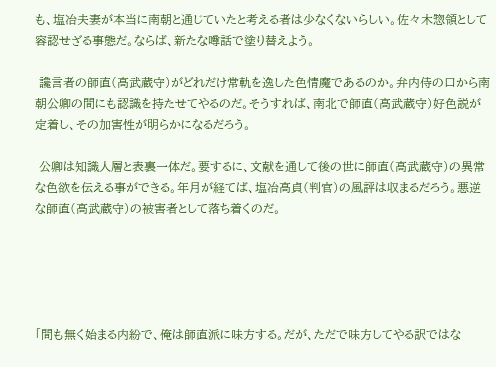も、塩冶夫妻が本当に南朝と通じていたと考える者は少なくないらしい。佐々木惣領として容認せざる事態だ。ならば、新たな噂話で塗り替えよう。

 讒言者の師直(高武蔵守)がどれだけ常軌を逸した色情魔であるのか。弁内侍の口から南朝公卿の間にも認識を持たせてやるのだ。そうすれば、南北で師直(高武蔵守)好色説が定着し、その加害性が明らかになるだろう。

 公卿は知識人層と表裏一体だ。要するに、文献を通して後の世に師直(高武蔵守)の異常な色欲を伝える事ができる。年月が経てば、塩冶高貞(判官)の風評は収まるだろう。悪逆な師直(高武蔵守)の被害者として落ち着くのだ。





「間も無く始まる内紛で、俺は師直派に味方する。だが、ただで味方してやる訳ではな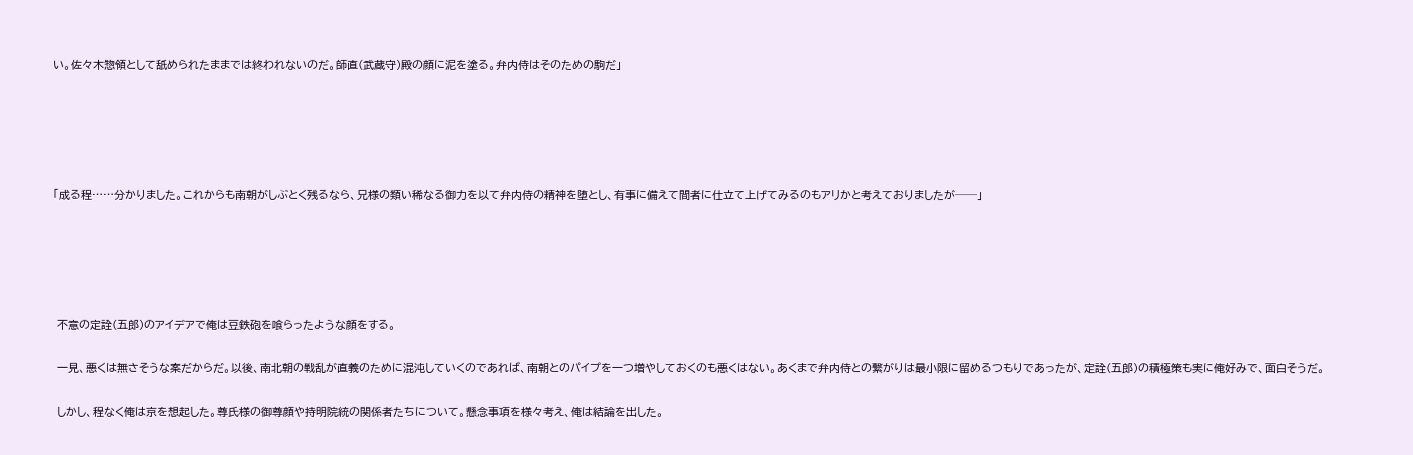い。佐々木惣領として舐められたままでは終われないのだ。師直(武蔵守)殿の顔に泥を塗る。弁内侍はそのための駒だ」





「成る程……分かりました。これからも南朝がしぶとく残るなら、兄様の類い稀なる御力を以て弁内侍の精神を堕とし、有事に備えて間者に仕立て上げてみるのもアリかと考えておりましたが──」





 不意の定詮(五郎)のアイデアで俺は豆鉄砲を喰らったような顔をする。

 一見、悪くは無さそうな案だからだ。以後、南北朝の戦乱が直義のために混沌していくのであれば、南朝とのパイプを一つ増やしておくのも悪くはない。あくまで弁内侍との繋がりは最小限に留めるつもりであったが、定詮(五郎)の積極策も実に俺好みで、面白そうだ。

 しかし、程なく俺は京を想起した。尊氏様の御尊顔や持明院統の関係者たちについて。懸念事項を様々考え、俺は結論を出した。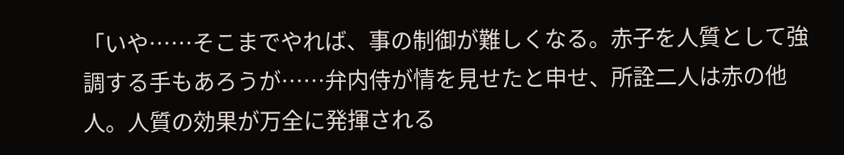「いや……そこまでやれば、事の制御が難しくなる。赤子を人質として強調する手もあろうが……弁内侍が情を見せたと申せ、所詮二人は赤の他人。人質の効果が万全に発揮される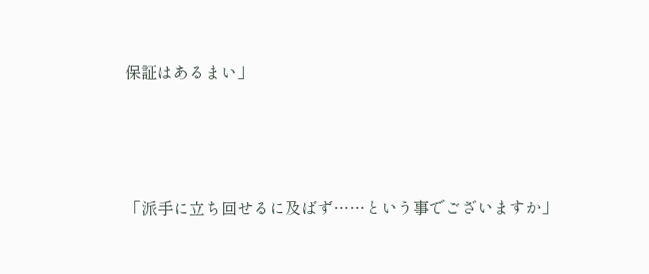保証はあるまい」





「派手に立ち回せるに及ばず……という事でございますか」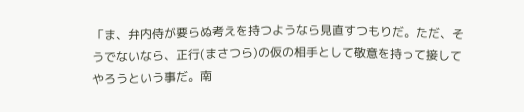「ま、弁内侍が要らぬ考えを持つようなら見直すつもりだ。ただ、そうでないなら、正行(まさつら)の仮の相手として敬意を持って接してやろうという事だ。南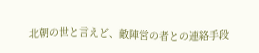北朝の世と言えど、敵陣営の者との連絡手段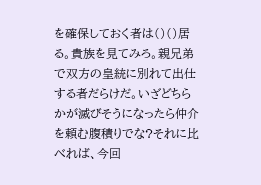を確保しておく者は()()居る。貴族を見てみろ。親兄弟で双方の皇統に別れて出仕する者だらけだ。いざどちらかが滅びそうになったら仲介を頼む腹積りでな?それに比べれば、今回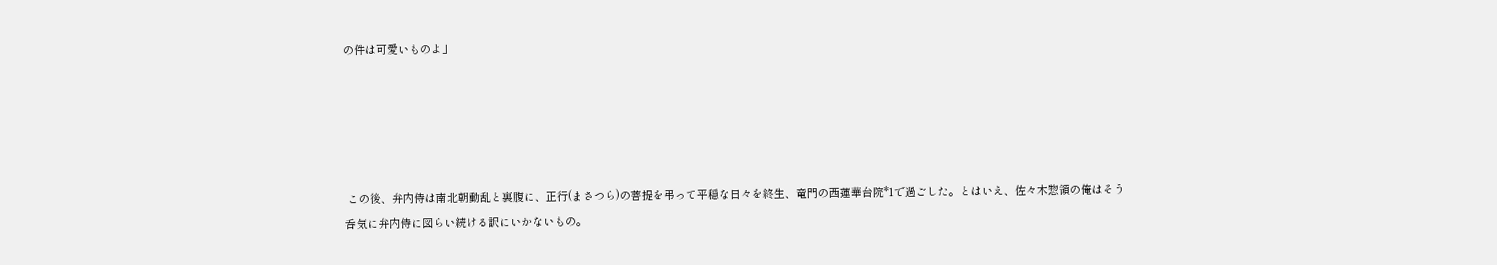の件は可愛いものよ」





 この後、弁内侍は南北朝動乱と裏腹に、正行(まさつら)の菩提を弔って平穏な日々を終生、竜門の西蓮華台院*1で過ごした。とはいえ、佐々木惣領の俺はそう呑気に弁内侍に図らい続ける訳にいかないもの。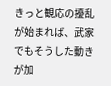きっと観応の擾乱が始まれば、武家でもそうした動きが加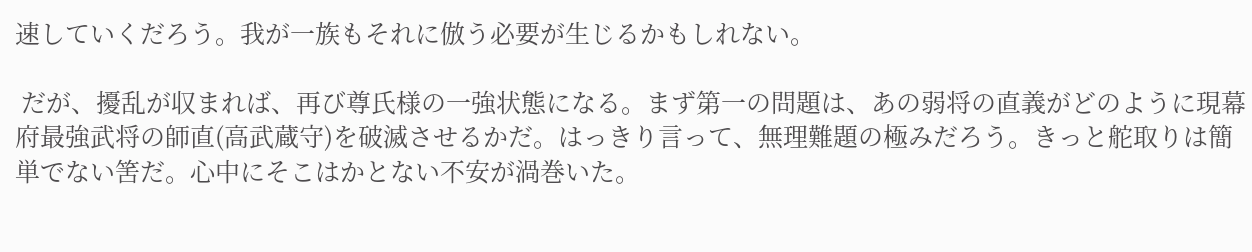速していくだろう。我が一族もそれに倣う必要が生じるかもしれない。

 だが、擾乱が収まれば、再び尊氏様の一強状態になる。まず第一の問題は、あの弱将の直義がどのように現幕府最強武将の師直(高武蔵守)を破滅させるかだ。はっきり言って、無理難題の極みだろう。きっと舵取りは簡単でない筈だ。心中にそこはかとない不安が渦巻いた。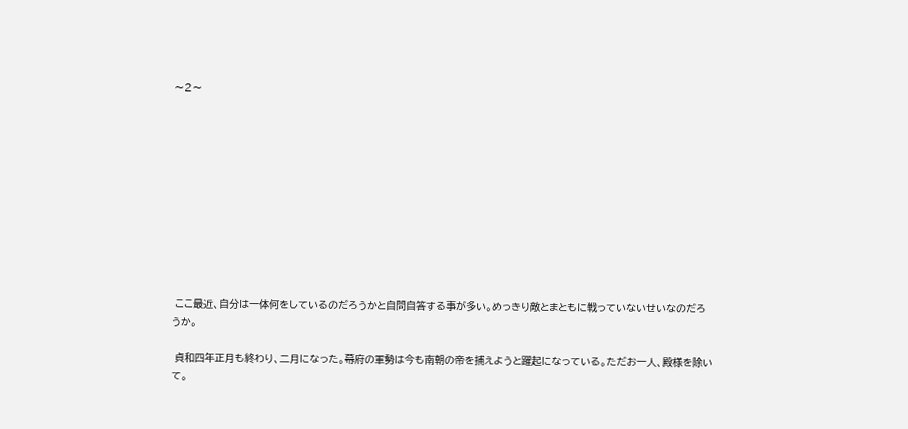〜2〜











 ここ最近、自分は一体何をしているのだろうかと自問自答する事が多い。めっきり敵とまともに戦っていないせいなのだろうか。

 貞和四年正月も終わり、二月になった。幕府の軍勢は今も南朝の帝を捕えようと躍起になっている。ただお一人、殿様を除いて。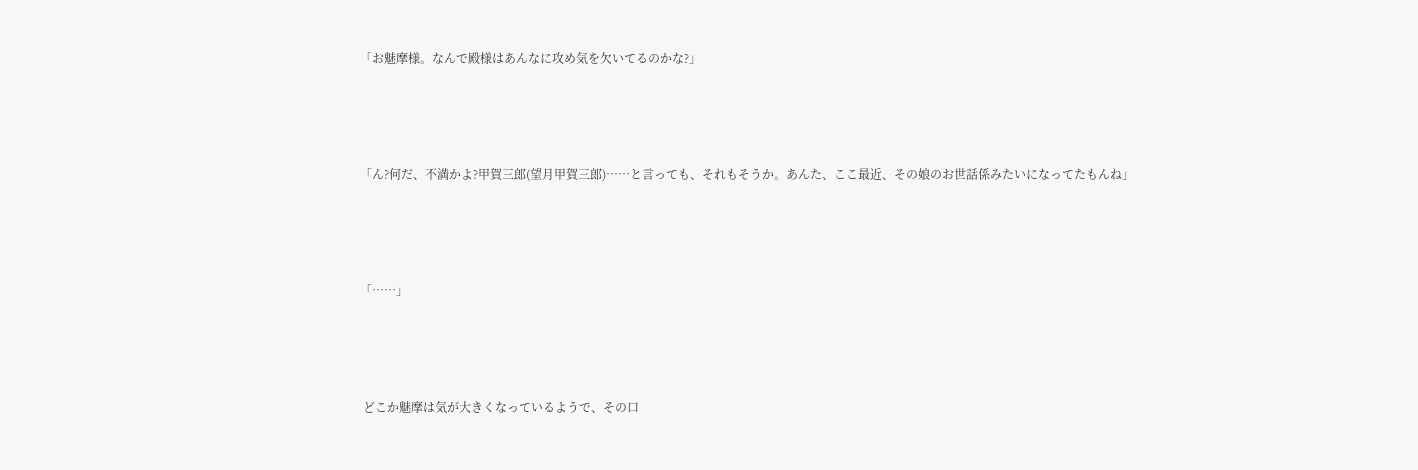「お魅摩様。なんで殿様はあんなに攻め気を欠いてるのかな?」





「ん?何だ、不満かよ?甲賀三郎(望月甲賀三郎)……と言っても、それもそうか。あんた、ここ最近、その娘のお世話係みたいになってたもんね」





「……」





 どこか魅摩は気が大きくなっているようで、その口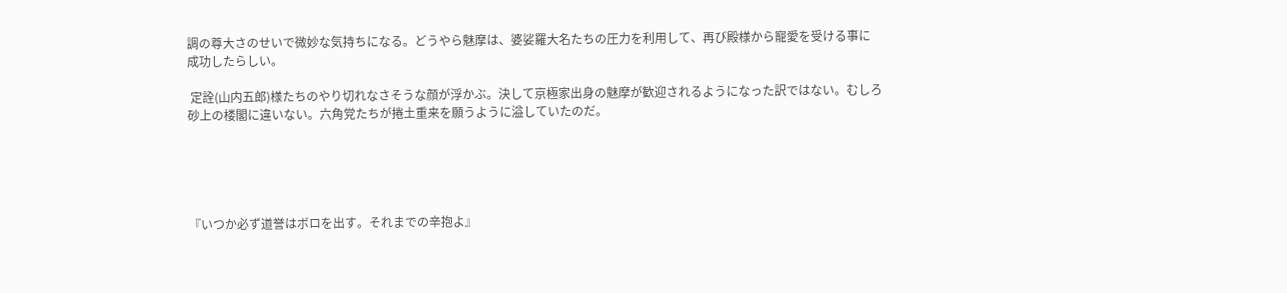調の尊大さのせいで微妙な気持ちになる。どうやら魅摩は、婆娑羅大名たちの圧力を利用して、再び殿様から寵愛を受ける事に成功したらしい。

 定詮(山内五郎)様たちのやり切れなさそうな顔が浮かぶ。決して京極家出身の魅摩が歓迎されるようになった訳ではない。むしろ砂上の楼閣に違いない。六角党たちが捲土重来を願うように溢していたのだ。





『いつか必ず道誉はボロを出す。それまでの辛抱よ』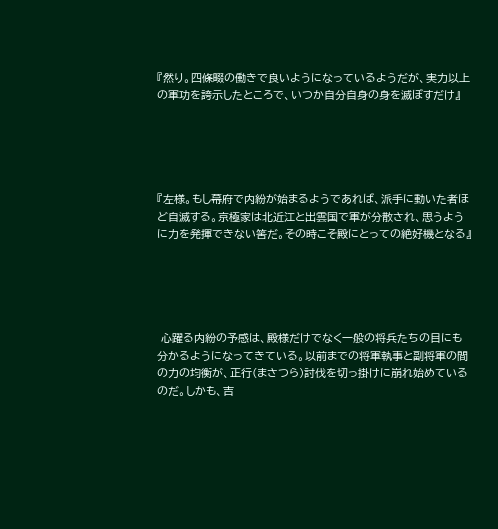『然り。四條畷の働きで良いようになっているようだが、実力以上の軍功を誇示したところで、いつか自分自身の身を滅ぼすだけ』





『左様。もし幕府で内紛が始まるようであれば、派手に動いた者ほど自滅する。京極家は北近江と出雲国で軍が分散され、思うように力を発揮できない筈だ。その時こそ殿にとっての絶好機となる』





 心躍る内紛の予感は、殿様だけでなく一般の将兵たちの目にも分かるようになってきている。以前までの将軍執事と副将軍の間の力の均衡が、正行(まさつら)討伐を切っ掛けに崩れ始めているのだ。しかも、吉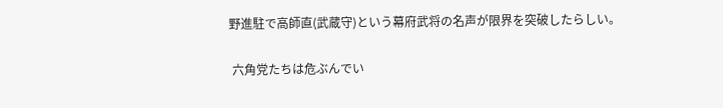野進駐で高師直(武蔵守)という幕府武将の名声が限界を突破したらしい。

 六角党たちは危ぶんでい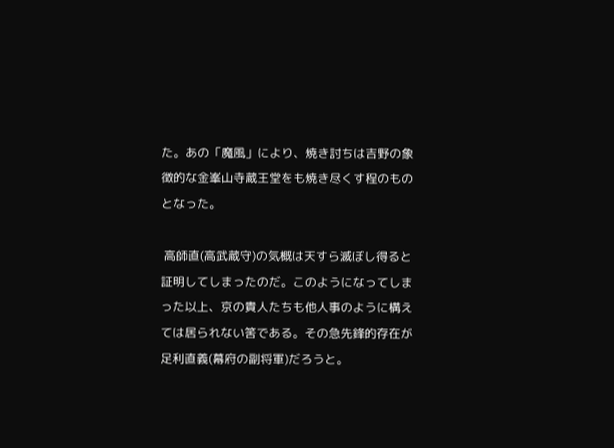た。あの「魔風」により、焼き討ちは吉野の象徴的な金峯山寺蔵王堂をも焼き尽くす程のものとなった。

 高師直(高武蔵守)の気概は天すら滅ぼし得ると証明してしまったのだ。このようになってしまった以上、京の貴人たちも他人事のように構えては居られない筈である。その急先鋒的存在が足利直義(幕府の副将軍)だろうと。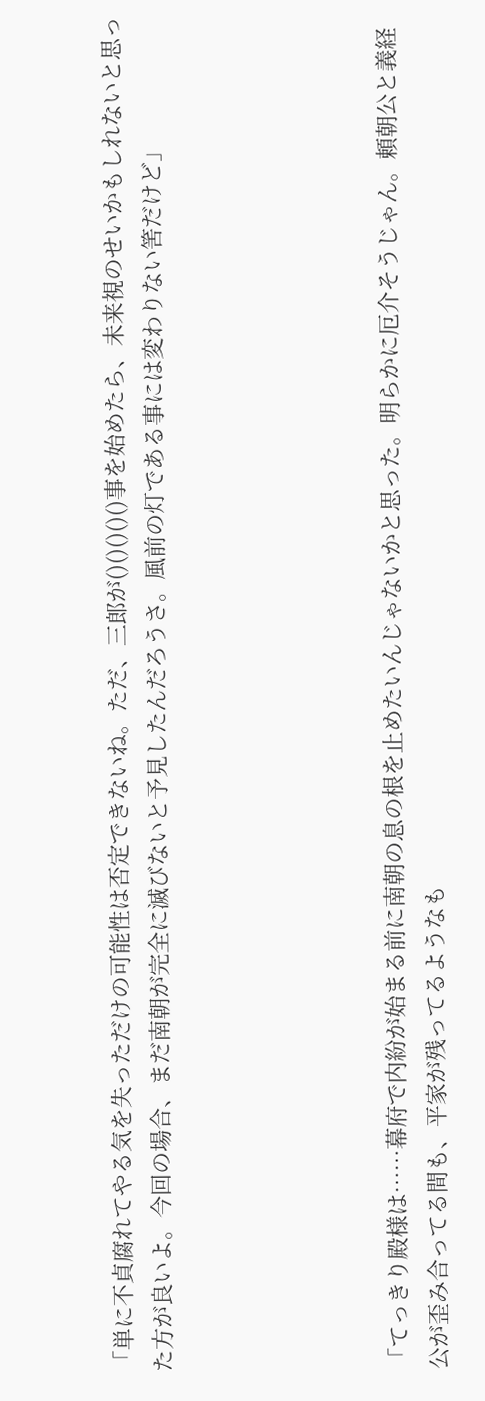「単に不貞腐れてやる気を失っただけの可能性は否定できないね。ただ、三郎が()()()()()事を始めたら、未来視のせいかもしれないと思った方が良いよ。今回の場合、まだ南朝が完全に滅びないと予見したんだろうさ。風前の灯である事には変わりない筈だけど」





「てっきり殿様は……幕府で内紛が始まる前に南朝の息の根を止めたいんじゃないかと思った。明らかに厄介そうじゃん。頼朝公と義経公が歪み合ってる間も、平家が残ってるようなも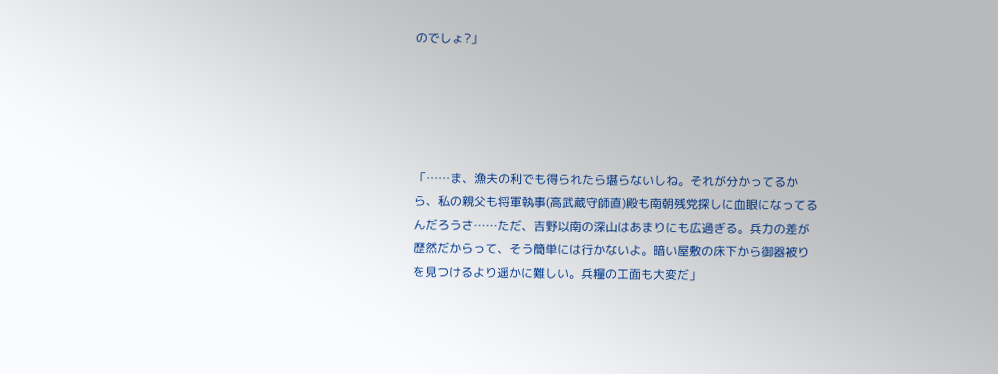のでしょ?」





「……ま、漁夫の利でも得られたら堪らないしね。それが分かってるから、私の親父も将軍執事(高武蔵守師直)殿も南朝残党探しに血眼になってるんだろうさ……ただ、吉野以南の深山はあまりにも広過ぎる。兵力の差が歴然だからって、そう簡単には行かないよ。暗い屋敷の床下から御器被りを見つけるより遥かに難しい。兵糧の工面も大変だ」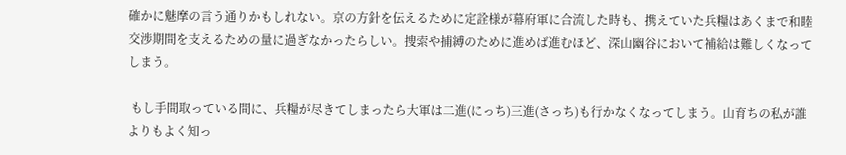確かに魅摩の言う通りかもしれない。京の方針を伝えるために定詮様が幕府軍に合流した時も、携えていた兵糧はあくまで和睦交渉期間を支えるための量に過ぎなかったらしい。捜索や捕縛のために進めば進むほど、深山幽谷において補給は難しくなってしまう。

 もし手間取っている間に、兵糧が尽きてしまったら大軍は二進(にっち)三進(さっち)も行かなくなってしまう。山育ちの私が誰よりもよく知っ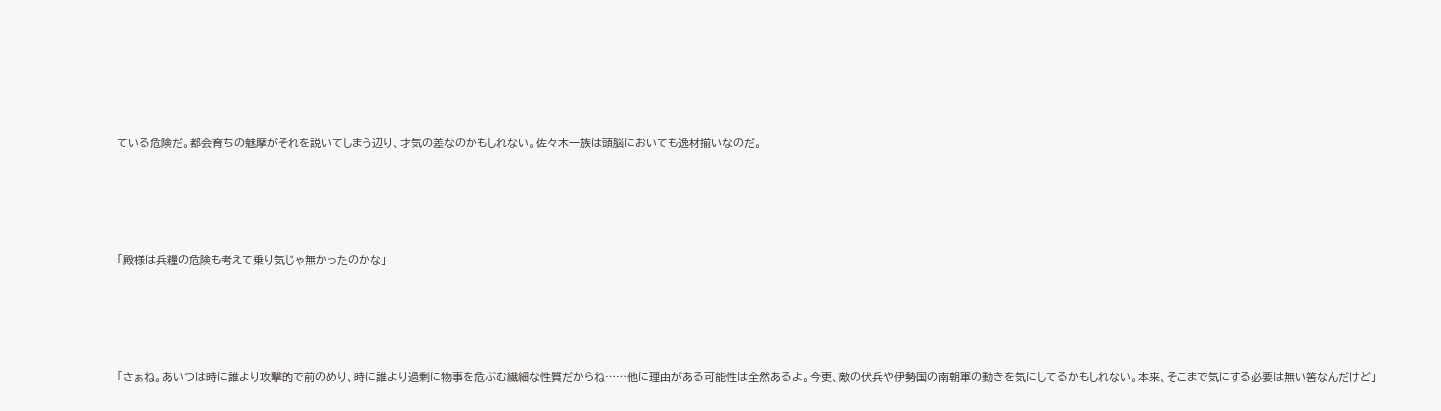ている危険だ。都会育ちの魅摩がそれを説いてしまう辺り、才気の差なのかもしれない。佐々木一族は頭脳においても逸材揃いなのだ。





「殿様は兵糧の危険も考えて乗り気じゃ無かったのかな」





「さぁね。あいつは時に誰より攻撃的で前のめり、時に誰より過剰に物事を危ぶむ繊細な性質だからね……他に理由がある可能性は全然あるよ。今更、敵の伏兵や伊勢国の南朝軍の動きを気にしてるかもしれない。本来、そこまで気にする必要は無い筈なんだけど」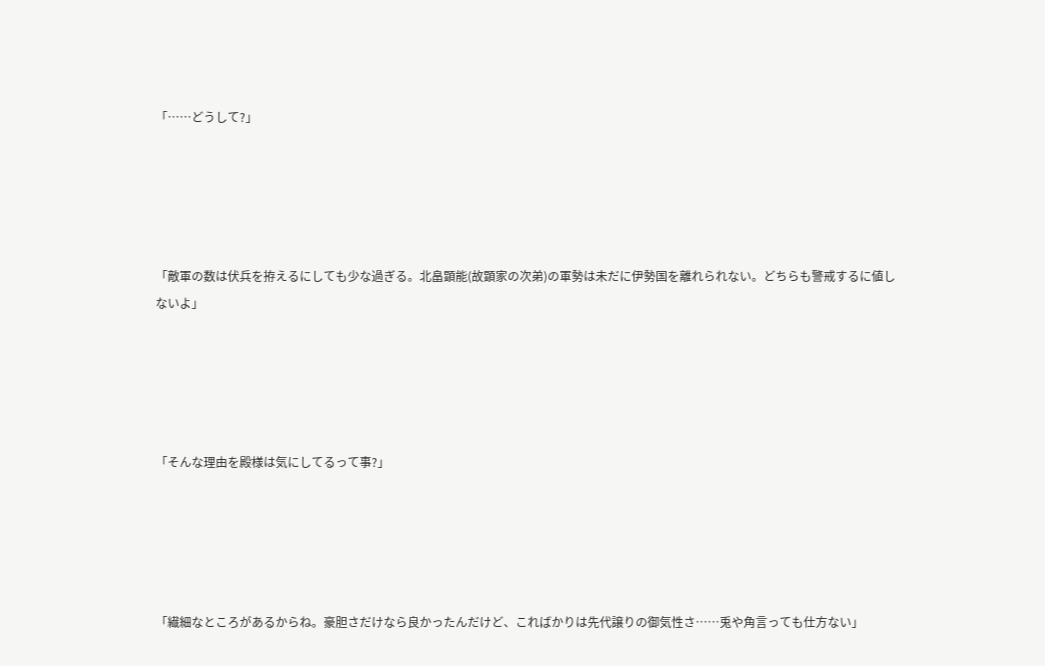「……どうして?」





「敵軍の数は伏兵を拵えるにしても少な過ぎる。北畠顕能(故顕家の次弟)の軍勢は未だに伊勢国を離れられない。どちらも警戒するに値しないよ」





「そんな理由を殿様は気にしてるって事?」





「繊細なところがあるからね。豪胆さだけなら良かったんだけど、こればかりは先代譲りの御気性さ……兎や角言っても仕方ない」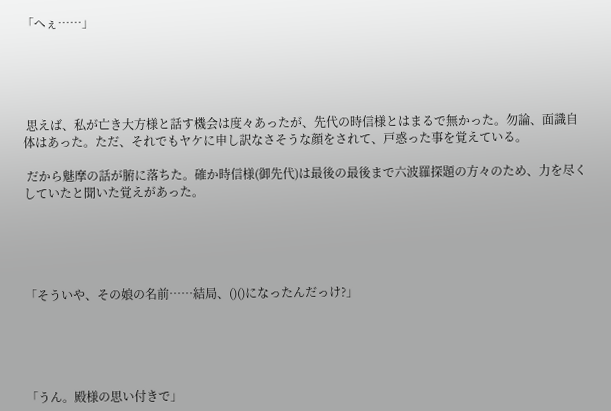「へぇ……」





 思えば、私が亡き大方様と話す機会は度々あったが、先代の時信様とはまるで無かった。勿論、面識自体はあった。ただ、それでもヤケに申し訳なさそうな顔をされて、戸惑った事を覚えている。

 だから魅摩の話が腑に落ちた。確か時信様(御先代)は最後の最後まで六波羅探題の方々のため、力を尽くしていたと聞いた覚えがあった。





「そういや、その娘の名前……結局、()()になったんだっけ?」





「うん。殿様の思い付きで」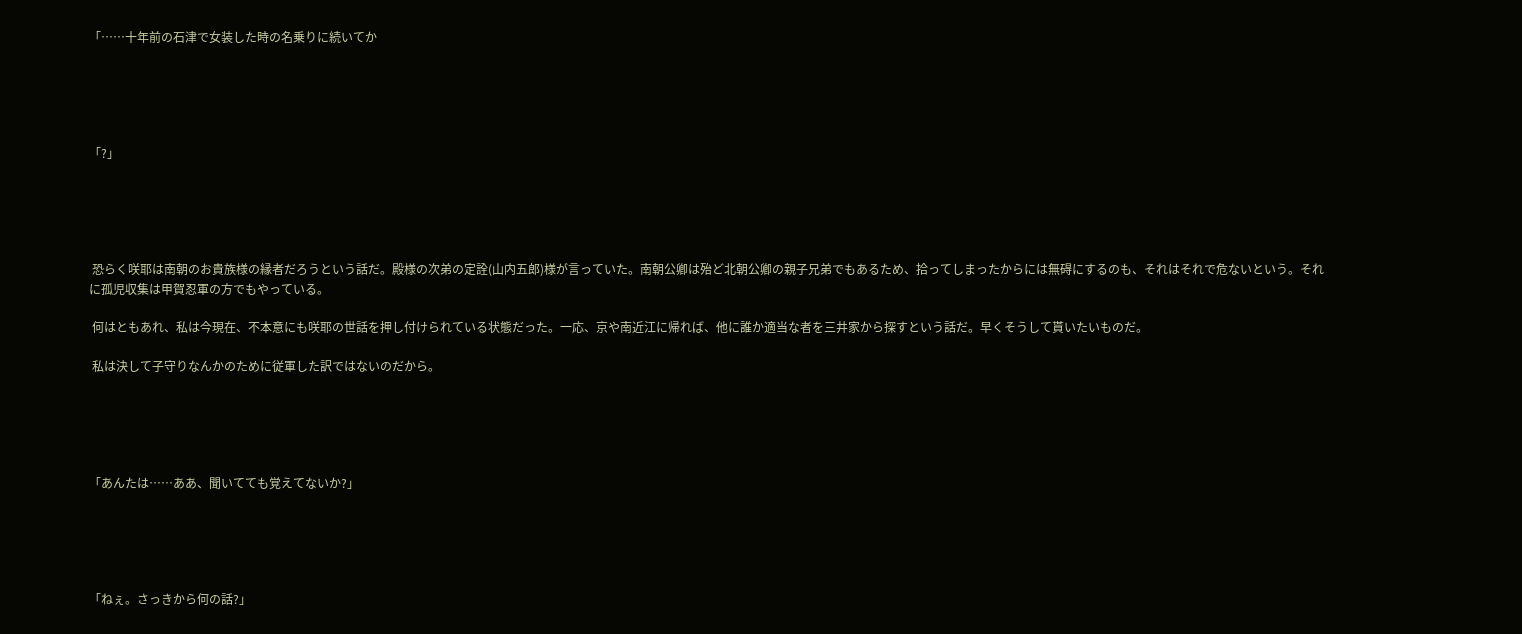「……十年前の石津で女装した時の名乗りに続いてか





「?」





 恐らく咲耶は南朝のお貴族様の縁者だろうという話だ。殿様の次弟の定詮(山内五郎)様が言っていた。南朝公卿は殆ど北朝公卿の親子兄弟でもあるため、拾ってしまったからには無碍にするのも、それはそれで危ないという。それに孤児収集は甲賀忍軍の方でもやっている。

 何はともあれ、私は今現在、不本意にも咲耶の世話を押し付けられている状態だった。一応、京や南近江に帰れば、他に誰か適当な者を三井家から探すという話だ。早くそうして貰いたいものだ。

 私は決して子守りなんかのために従軍した訳ではないのだから。





「あんたは……ああ、聞いてても覚えてないか?」





「ねぇ。さっきから何の話?」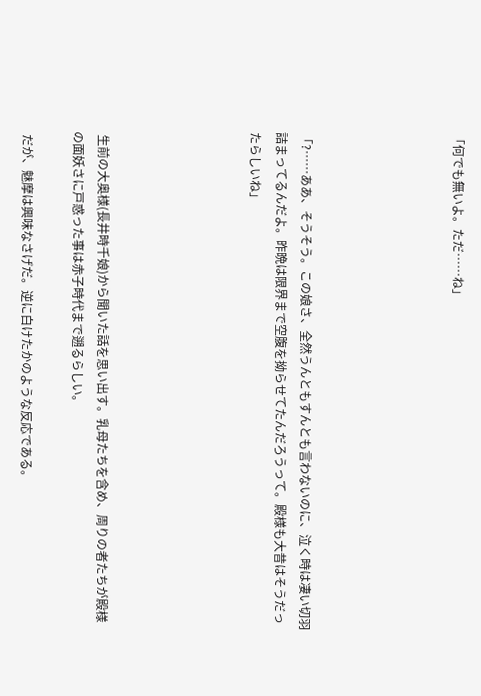「何でも無いよ。ただ……ね」





「?……ああ、そうそう。この娘さ、全然うんともすんとも言わないのに、泣く時は凄い切羽詰まってるんだよ。昨晩は限界まで空腹を拗らせてたんだろうって。殿様も大昔はそうだったらしいね」





 生前の大奥様(長井時千娘)から聞いた話を思い出す。乳母たちを含め、周りの者たちが殿様の面妖さに戸惑った事は赤子時代まで遡るらしい。

 だが、魅摩は興味なさげだ。逆に白けたかのような反応である。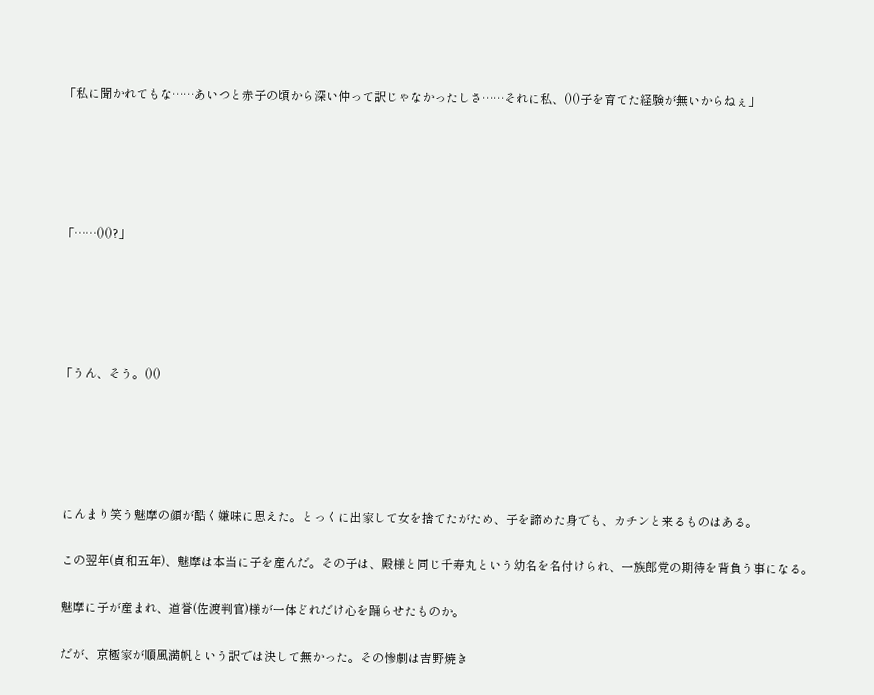「私に聞かれてもな……あいつと赤子の頃から深い仲って訳じゃなかったしさ……それに私、()()子を育てた経験が無いからねぇ」





「……()()?」





「うん、そう。()()





 にんまり笑う魅摩の顔が酷く嫌味に思えた。とっくに出家して女を捨てたがため、子を諦めた身でも、カチンと来るものはある。

 この翌年(貞和五年)、魅摩は本当に子を産んだ。その子は、殿様と同じ千寿丸という幼名を名付けられ、一族郎党の期待を背負う事になる。

 魅摩に子が産まれ、道誉(佐渡判官)様が一体どれだけ心を踊らせたものか。

 だが、京極家が順風満帆という訳では決して無かった。その惨劇は吉野焼き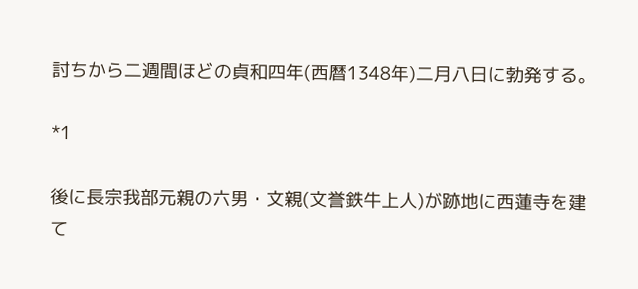討ちから二週間ほどの貞和四年(西暦1348年)二月八日に勃発する。

*1

後に長宗我部元親の六男・文親(文誉鉄牛上人)が跡地に西蓮寺を建て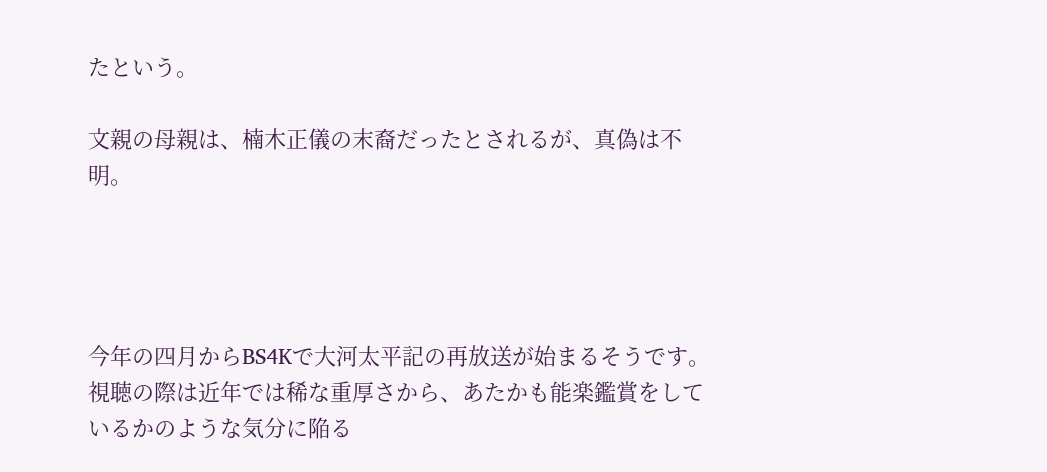たという。

文親の母親は、楠木正儀の末裔だったとされるが、真偽は不明。




今年の四月からBS4Kで大河太平記の再放送が始まるそうです。
視聴の際は近年では稀な重厚さから、あたかも能楽鑑賞をしているかのような気分に陥る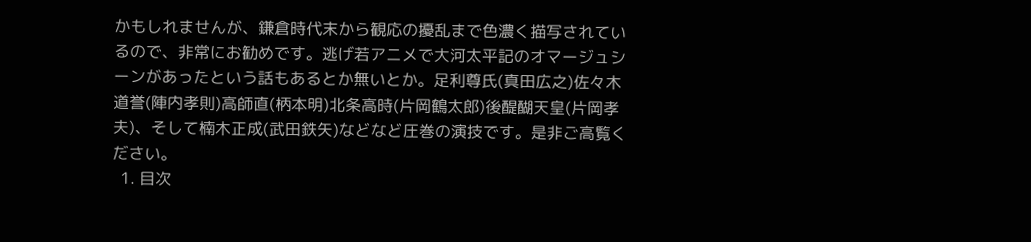かもしれませんが、鎌倉時代末から観応の擾乱まで色濃く描写されているので、非常にお勧めです。逃げ若アニメで大河太平記のオマージュシーンがあったという話もあるとか無いとか。足利尊氏(真田広之)佐々木道誉(陣内孝則)高師直(柄本明)北条高時(片岡鶴太郎)後醍醐天皇(片岡孝夫)、そして楠木正成(武田鉄矢)などなど圧巻の演技です。是非ご高覧ください。
  1. 目次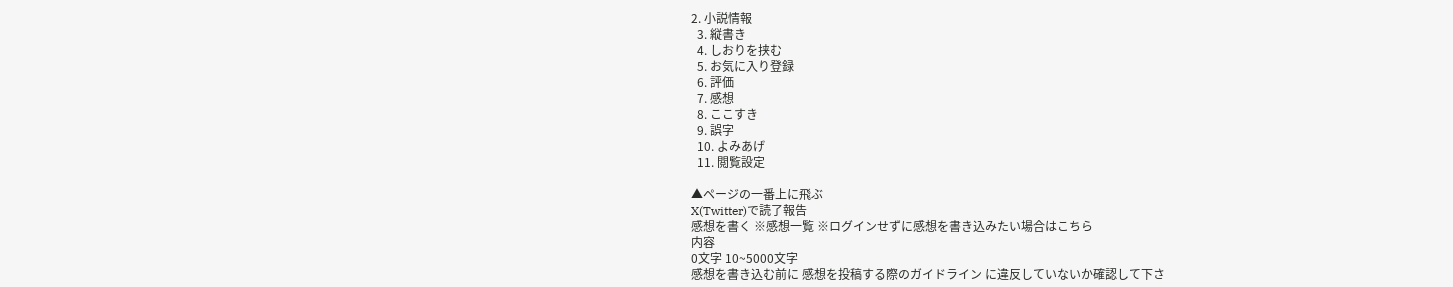2. 小説情報
  3. 縦書き
  4. しおりを挟む
  5. お気に入り登録
  6. 評価
  7. 感想
  8. ここすき
  9. 誤字
  10. よみあげ
  11. 閲覧設定

▲ページの一番上に飛ぶ
X(Twitter)で読了報告
感想を書く ※感想一覧 ※ログインせずに感想を書き込みたい場合はこちら
内容
0文字 10~5000文字
感想を書き込む前に 感想を投稿する際のガイドライン に違反していないか確認して下さ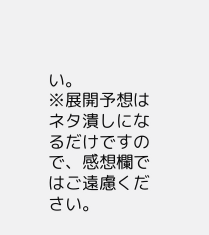い。
※展開予想はネタ潰しになるだけですので、感想欄ではご遠慮ください。